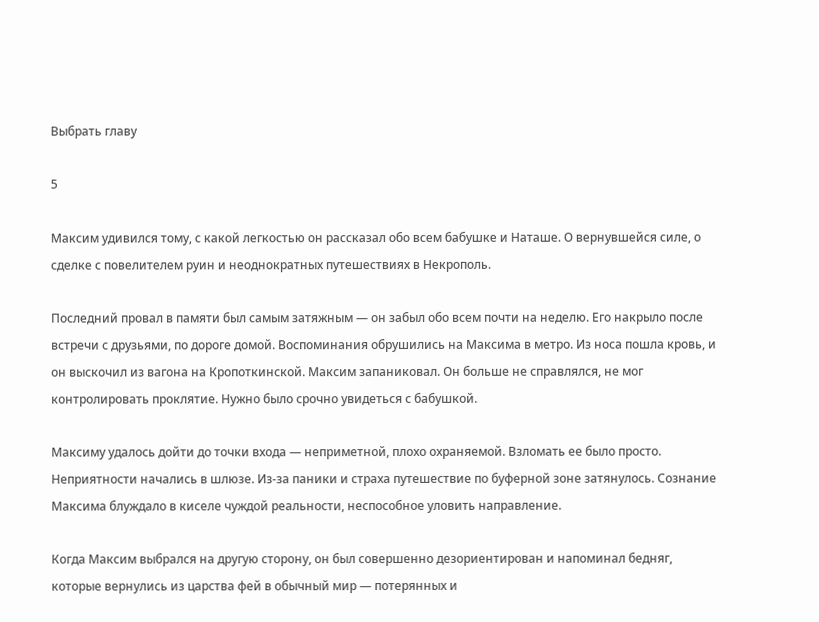Выбрать главу

5

Максим удивился тому, с какой легкостью он рассказал обо всем бабушке и Наташе. О вернувшейся силе, о сделке с повелителем руин и неоднократных путешествиях в Некрополь.

Последний провал в памяти был самым затяжным — он забыл обо всем почти на неделю. Его накрыло после встречи с друзьями, по дороге домой. Воспоминания обрушились на Максима в метро. Из носа пошла кровь, и он выскочил из вагона на Кропоткинской. Максим запаниковал. Он больше не справлялся, не мог контролировать проклятие. Нужно было срочно увидеться с бабушкой.

Максиму удалось дойти до точки входа — неприметной, плохо охраняемой. Взломать ее было просто. Неприятности начались в шлюзе. Из-за паники и страха путешествие по буферной зоне затянулось. Сознание Максима блуждало в киселе чуждой реальности, неспособное уловить направление.

Когда Максим выбрался на другую сторону, он был совершенно дезориентирован и напоминал бедняг, которые вернулись из царства фей в обычный мир — потерянных и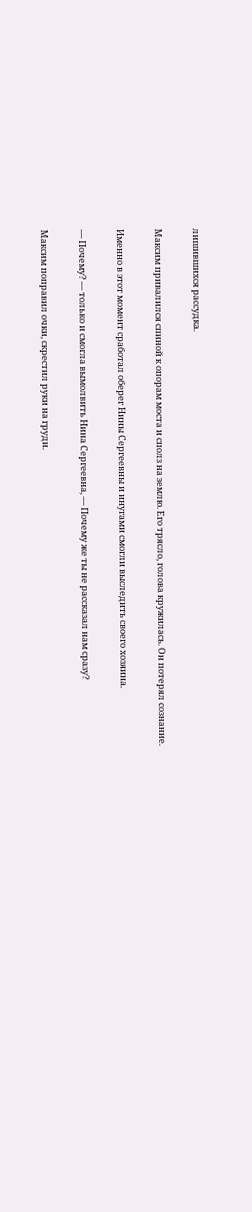лишившихся рассудка.

Максим привалился спиной к опорам моста и сполз на землю. Его трясло, голова кружилась. Он потерял сознание.

Именно в этот момент сработал оберег Нины Сергеевны и инугами смогли выследить своего хозяина.

— Почему? — только и смогла вымолвить Нина Сергеевна, — Почему же ты не рассказал нам сразу?

Максим поправил очки, скрестил руки на груди.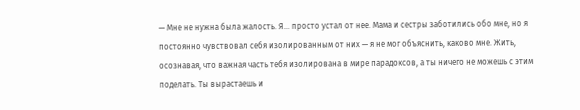— Мне не нужна была жалость. Я… просто устал от нее. Мама и сестры заботились обо мне, но я постоянно чувствовал себя изолированным от них — я не мог объяснить, каково мне. Жить, осознавая, что важная часть тебя изолирована в мире парадоксов, а ты ничего не можешь с этим поделать. Ты вырастаешь и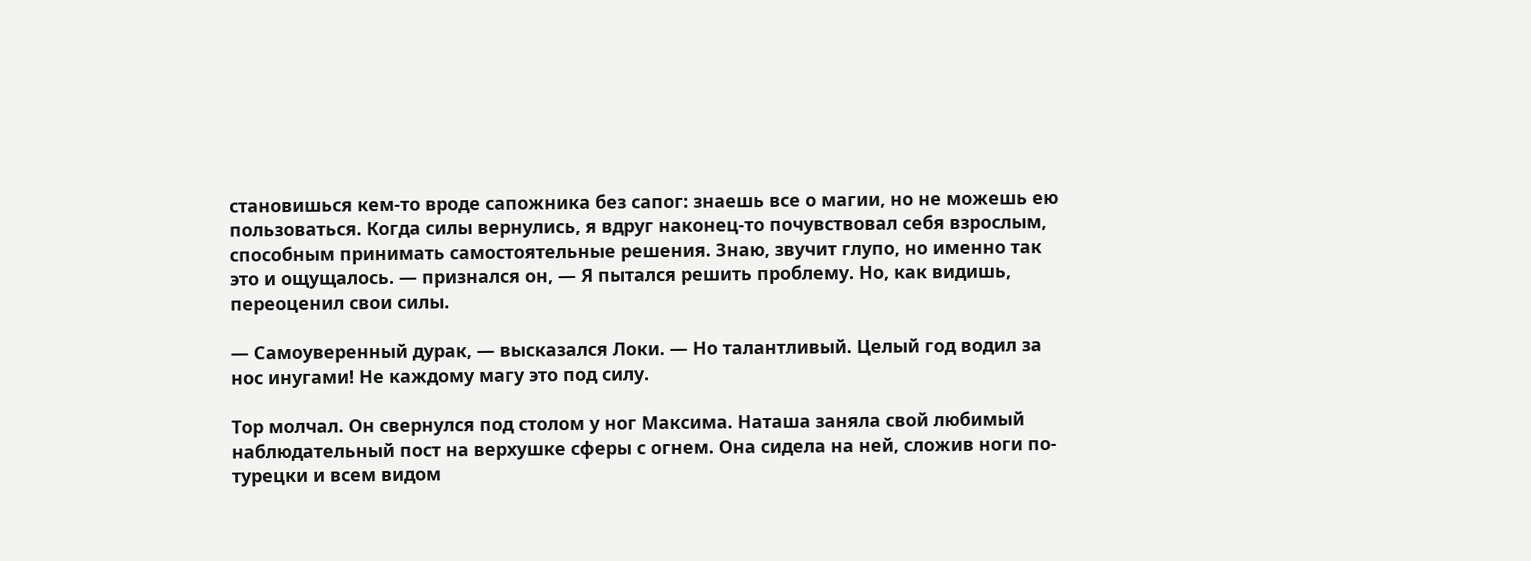становишься кем-то вроде сапожника без сапог: знаешь все о магии, но не можешь ею пользоваться. Когда силы вернулись, я вдруг наконец-то почувствовал себя взрослым, способным принимать самостоятельные решения. Знаю, звучит глупо, но именно так это и ощущалось. — признался он, — Я пытался решить проблему. Но, как видишь, переоценил свои силы.

— Самоуверенный дурак, — высказался Локи. — Но талантливый. Целый год водил за нос инугами! Не каждому магу это под силу.

Тор молчал. Он свернулся под столом у ног Максима. Наташа заняла свой любимый наблюдательный пост на верхушке сферы с огнем. Она сидела на ней, сложив ноги по-турецки и всем видом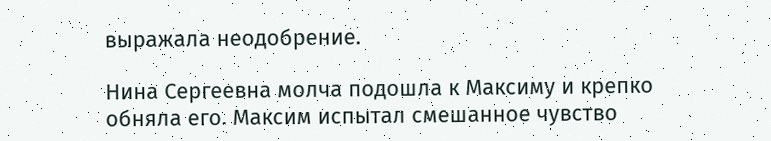выражала неодобрение.

Нина Сергеевна молча подошла к Максиму и крепко обняла его. Максим испытал смешанное чувство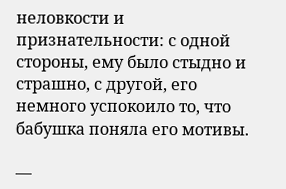неловкости и признательности: с одной стороны, ему было стыдно и страшно, с другой, его немного успокоило то, что бабушка поняла его мотивы.

—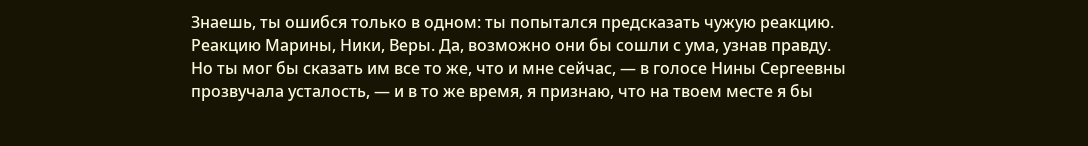Знаешь, ты ошибся только в одном: ты попытался предсказать чужую реакцию.  Реакцию Марины, Ники, Веры. Да, возможно они бы сошли с ума, узнав правду. Но ты мог бы сказать им все то же, что и мне сейчас, — в голосе Нины Сергеевны прозвучала усталость, — и в то же время, я признаю, что на твоем месте я бы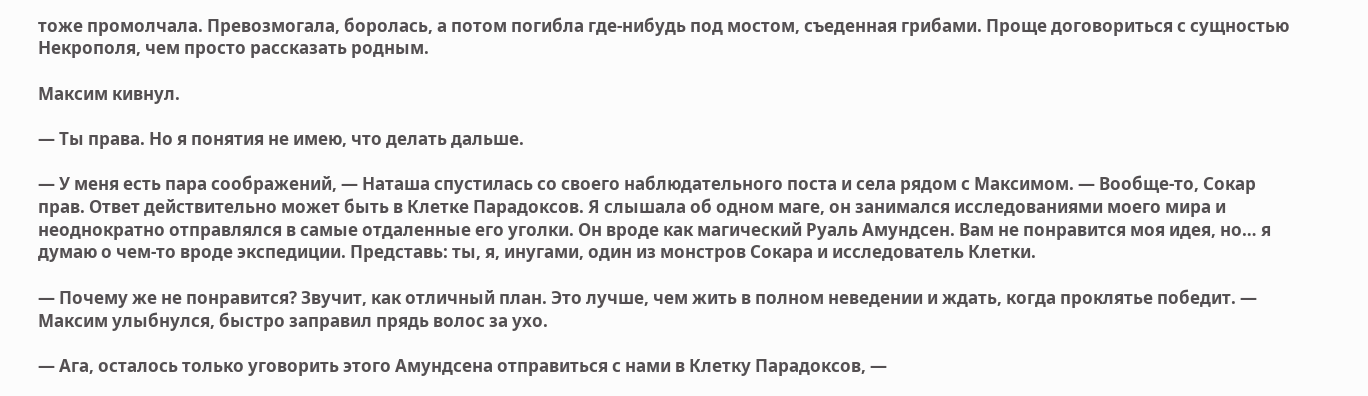тоже промолчала. Превозмогала, боролась, а потом погибла где-нибудь под мостом, съеденная грибами. Проще договориться с сущностью Некрополя, чем просто рассказать родным.

Максим кивнул.

— Ты права. Но я понятия не имею, что делать дальше.

— У меня есть пара соображений, — Наташа спустилась со своего наблюдательного поста и села рядом с Максимом. — Вообще-то, Сокар прав. Ответ действительно может быть в Клетке Парадоксов. Я слышала об одном маге, он занимался исследованиями моего мира и неоднократно отправлялся в самые отдаленные его уголки. Он вроде как магический Руаль Амундсен. Вам не понравится моя идея, но… я думаю о чем-то вроде экспедиции. Представь: ты, я, инугами, один из монстров Сокара и исследователь Клетки.

— Почему же не понравится? Звучит, как отличный план. Это лучше, чем жить в полном неведении и ждать, когда проклятье победит. — Максим улыбнулся, быстро заправил прядь волос за ухо.

— Ага, осталось только уговорить этого Амундсена отправиться с нами в Клетку Парадоксов, —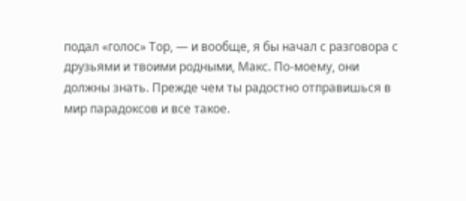подал «голос» Тор, — и вообще, я бы начал с разговора с друзьями и твоими родными, Макс. По-моему, они должны знать. Прежде чем ты радостно отправишься в мир парадоксов и все такое.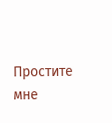Простите мне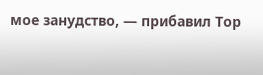мое занудство, — прибавил Тор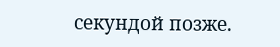секундой позже.